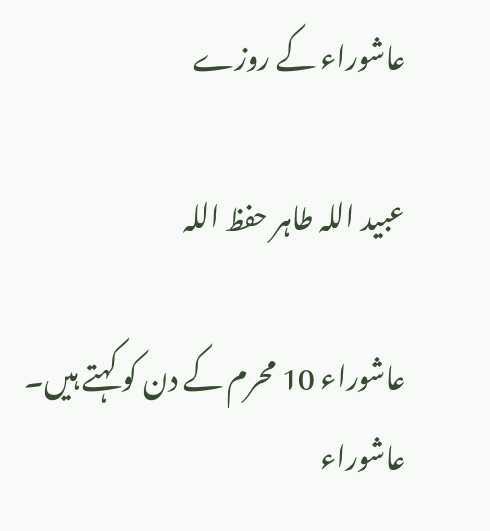عاشوراء کے روزے

عبید اللہ طاہر حفظ اللہ

عاشوراء 10 محرم کے دن کو کہتے ہیں۔
عاشوراء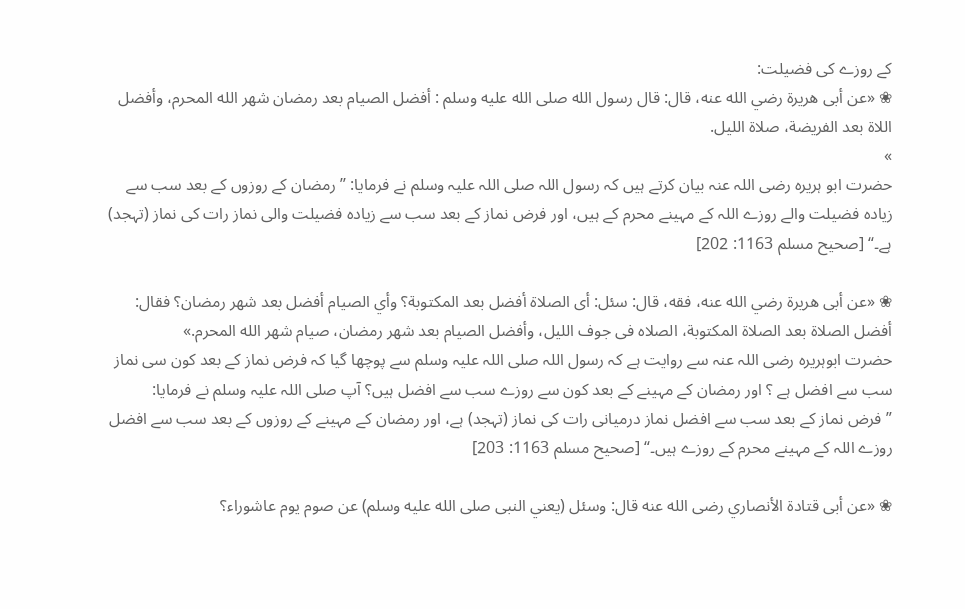کے روزے کی فضیلت:
❀ «عن أبى هريرة رضي الله عنه، قال: قال رسول الله صلى الله عليه وسلم : أفضل الصيام بعد رمضان شهر الله المحرم، وأفضل اللاة بعد الفريضة، صلاة الليل.
»
حضرت ابو ہریرہ رضی اللہ عنہ بیان کرتے ہیں کہ رسول اللہ صلی اللہ علیہ وسلم نے فرمایا: ’’رمضان کے روزوں کے بعد سب سے زیادہ فضیلت والے روزے اللہ کے مہینے محرم کے ہیں، اور فرض نماز کے بعد سب سے زیادہ فضیلت والی نماز رات کی نماز (تہجد) ہے۔“ [صحيح مسلم 1163: 202]

❀ «عن أبى هريرة رضي الله عنه، فقه، قال: سئل: أى الصلاة أفضل بعد المكتوبة؟ وأي الصيام أفضل بعد شهر رمضان؟ فقال: أفضل الصلاة بعد الصلاة المكتوبة، الصلاه فى جوف الليل، وأفضل الصيام بعد شهر رمضان، صيام شهر الله المحرم.»
حضرت ابوہریرہ رضی اللہ عنہ سے روایت ہے کہ رسول اللہ صلی اللہ علیہ وسلم سے پوچھا گیا کہ فرض نماز کے بعد کون سی نماز سب سے افضل ہے ؟ اور رمضان کے مہینے کے بعد کون سے روزے سب سے افضل ہیں؟ آپ صلی اللہ علیہ وسلم نے فرمایا: ”فرض نماز کے بعد سب سے افضل نماز درمیانی رات کی نماز (تہجد) ہے، اور رمضان کے مہینے کے روزوں کے بعد سب سے افضل روزے اللہ کے مہینے محرم کے روزے ہیں۔“ [صحيح مسلم 1163: 203]

❀ «عن أبى قتادة الأنصاري رضى الله عنه قال: وسئل (يعني النبى صلى الله عليه وسلم) عن صوم يوم عاشوراء؟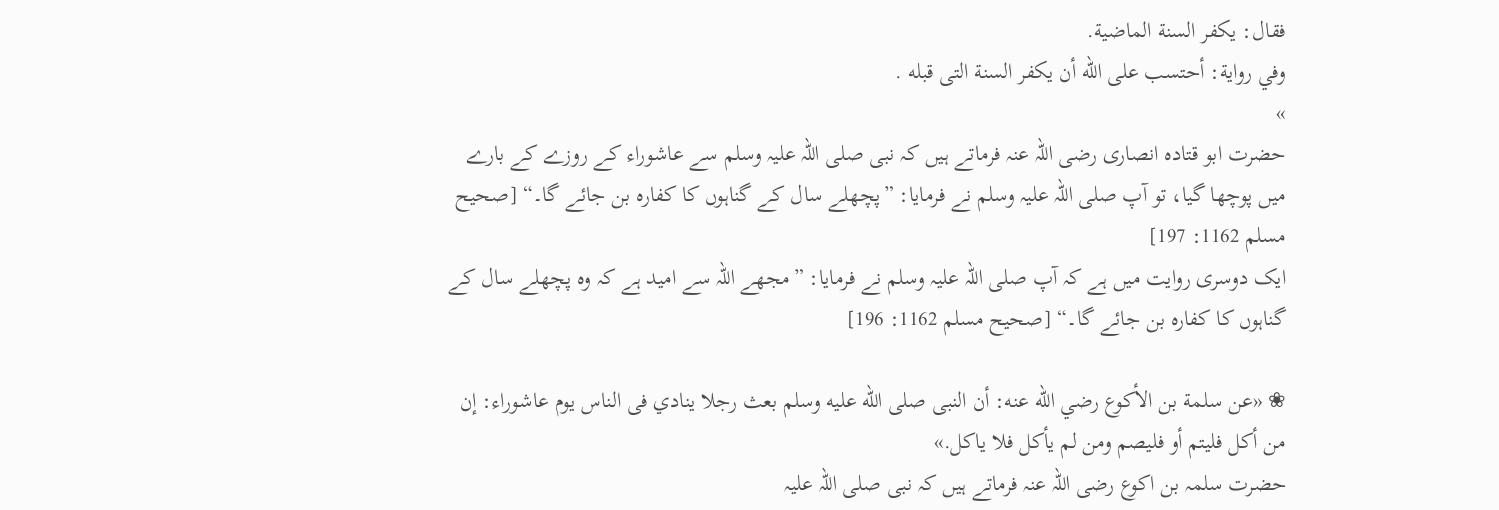فقال: يكفر السنة الماضية.
وفي رواية: أحتسب على الله أن يكفر السنة التى قبله .
»
حضرت ابو قتادہ انصاری رضی اللہ عنہ فرماتے ہیں کہ نبی صلی اللہ علیہ وسلم سے عاشوراء کے روزے کے بارے میں پوچھا گیا، تو آپ صلی اللہ علیہ وسلم نے فرمایا: ”پچھلے سال کے گناہوں کا کفارہ بن جائے گا۔“ [صحيح مسلم 1162: 197]
ایک دوسری روایت میں ہے کہ آپ صلی اللہ علیہ وسلم نے فرمایا: ”مجھے اللہ سے امید ہے کہ وہ پچھلے سال کے گناہوں کا کفارہ بن جائے گا۔“ [صحيح مسلم 1162: 196]

❀ «عن سلمة بن الأكوع رضي الله عنه: أن النبى صلى الله عليه وسلم بعث رجلا ينادي فى الناس يوم عاشوراء: إن من أكل فليتم أو فليصم ومن لم يأكل فلا ياكل.»
حضرت سلمہ بن اکوع رضی اللہ عنہ فرماتے ہیں کہ نبی صلی اللہ علیہ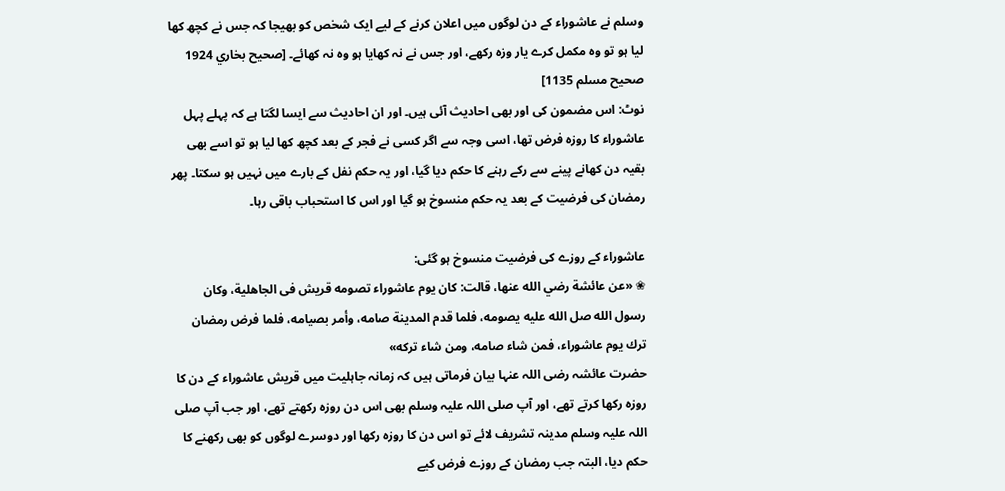وسلم نے عاشوراء کے دن لوگوں میں اعلان کرنے کے لیے ایک شخص کو بھیجا کہ جس نے کچھ کھا لیا ہو تو وہ مکمل کرے یار وزه رکھے، اور جس نے نہ کھایا ہو وہ نہ کھائے۔ [صحيح بخاري 1924 صحيح مسلم 1135]
نوٹ: اس مضمون کی اور بھی احادیث آئی ہیں۔ اور ان احادیث سے ایسا لگتا ہے کہ پہلے پہل عاشوراء کا روزہ فرض تھا، اسی وجہ سے اگر کسی نے فجر کے بعد کچھ کھا لیا ہو تو اسے بھی بقیہ دن کھانے پینے سے رکے رہنے کا حکم دیا گیا، اور یہ حکم نفل کے بارے میں نہیں ہو سکتا۔ پھر رمضان کی فرضیت کے بعد یہ حکم منسوخ ہو گیا اور اس کا استحباب باقی رہا۔

عاشوراء کے روزے کی فرضیت منسوخ ہو گئی:
❀ «عن عائشة رضي الله عنها، قالت: كان يوم عاشوراء تصومه قريش فى الجاهلية، وكان رسول الله صل الله عليه يصومه، فلما قدم المدينة صامه، وأمر بصيامه، فلما فرض رمضان ترك يوم عاشوراء، فمن شاء صامه، ومن شاء تركه»
حضرت عائشہ رضی اللہ عنہا بیان فرماتی ہیں کہ زمانہ جاہلیت میں قریش عاشوراء کے دن کا روزہ رکھا کرتے تھے، اور آپ صلی اللہ علیہ وسلم بھی اس دن روزہ رکھتے تھے، اور جب آپ صلی اللہ علیہ وسلم مدینہ تشریف لائے تو اس دن کا روزہ رکھا اور دوسرے لوگوں کو بھی رکھنے کا حکم دیا، البتہ جب رمضان کے روزے فرض کیے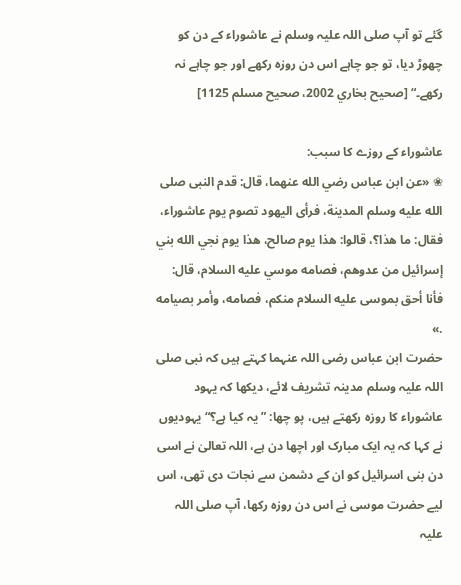گئے تو آپ صلی اللہ علیہ وسلم نے عاشوراء کے دن کو چھوڑ دیا، تو جو چاہے اس دن روزہ رکھے اور جو چاہے نہ رکھے۔“ [صحيح بخاري 2002، صحيح مسلم 1125]

عاشوراء کے روزے کا سبب:
❀ «عن ابن عباس رضي الله عنهما، قال: قدم النبى صلى الله عليه وسلم المدينة، فرأى اليهود تصوم يوم عاشوراء، فقال: ما هذا؟، قالوا: هذا يوم صالح، هذا يوم نجي الله بني إسرائيل من عدوهم، فصامه موسي عليه السلام، قال: فأنا أحق بموسى عليه السلام منكم، فصامه، وأمر بصيامه .»
حضرت ابن عباس رضی اللہ عنہما کہتے ہیں کہ نبی صلی اللہ علیہ وسلم مدینہ تشریف لائے، دیکھا کہ یہود عاشوراء کا روزہ رکھتے ہیں، پو چھا: ”یہ کیا ہے؟“ یہودیوں نے کہا کہ یہ ایک مبارک اور اچھا دن ہے، اللہ تعالیٰ نے اسی دن بنی اسرائیل کو ان کے دشمن سے نجات دی تھی، اس لیے حضرت موسی نے اس دن روزہ رکھا، آپ صلی اللہ علیہ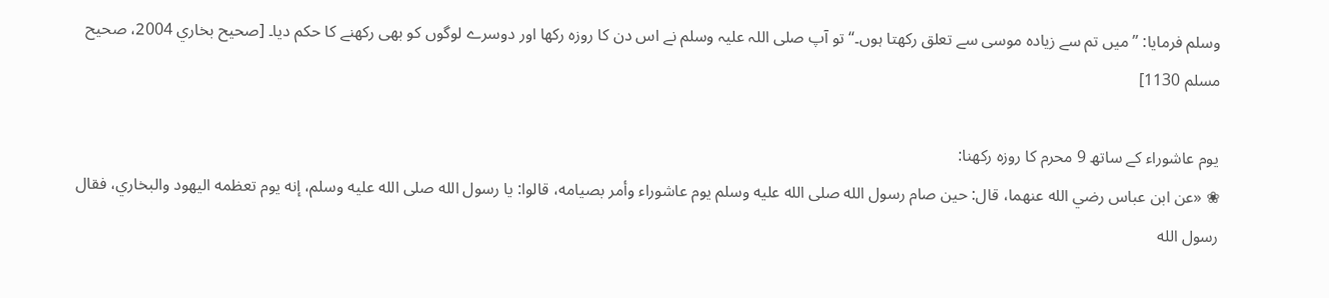وسلم فرمایا: ”میں تم سے زیادہ موسی سے تعلق رکھتا ہوں۔“ تو آپ صلی اللہ علیہ وسلم نے اس دن کا روزہ رکھا اور دوسرے لوگوں کو بھی رکھنے کا حکم دیا۔ [صحيح بخاري 2004، صحيح مسلم 1130]

يوم عاشوراء کے ساتھ 9 محرم کا روزہ رکھنا:
❀ «عن ابن عباس رضي الله عنهما، قال: حين صام رسول الله صلى الله عليه وسلم يوم عاشوراء وأمر بصيامه، قالوا: يا رسول الله صلى الله عليه وسلم، إنه يوم تعظمه اليهود والبخاري، فقال رسول الله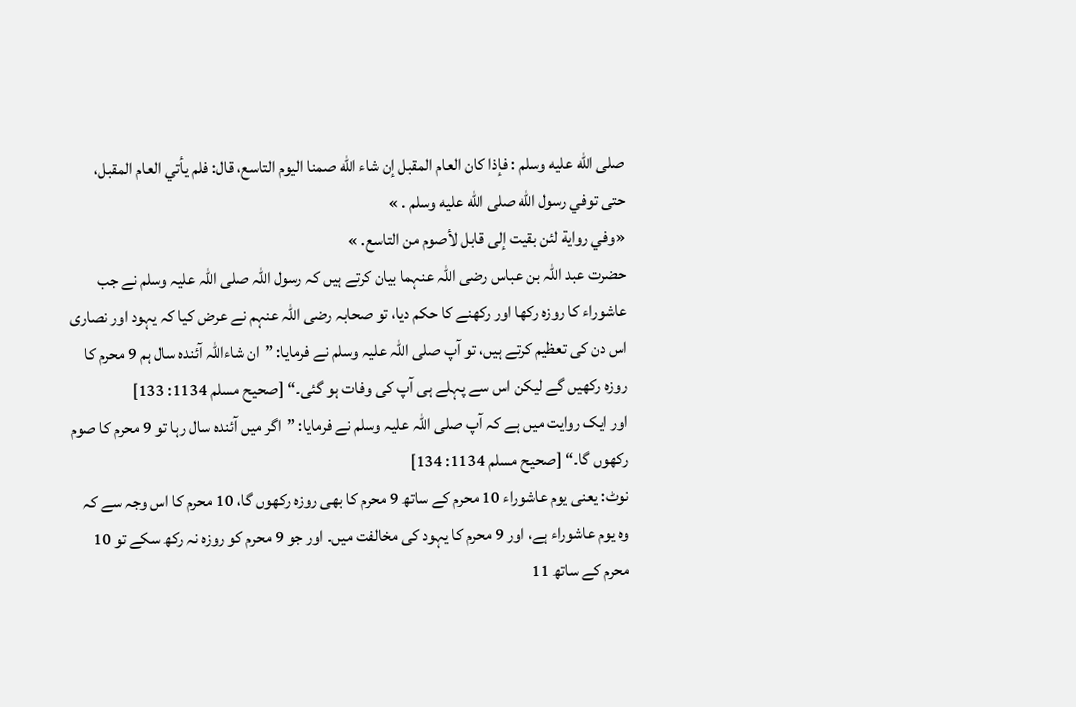صلى الله عليه وسلم : فإذا كان العام المقبل إن شاء الله صمنا اليوم التاسع، قال: فلم يأتي العام المقبل، حتى توفي رسول الله صلى الله عليه وسلم . »
«وفي رواية لئن بقيت إلى قابل لأصوم من التاسع. »
حضرت عبد اللہ بن عباس رضی اللہ عنہما بیان کرتے ہیں کہ رسول اللہ صلی اللہ علیہ وسلم نے جب عاشوراء کا روزہ رکھا اور رکھنے کا حکم دیا، تو صحابہ رضی اللہ عنہم نے عرض کیا کہ یہود اور نصاری اس دن کی تعظیم کرتے ہیں، تو آپ صلی اللہ علیہ وسلم نے فرمایا: ”ان شاءاللہ آئندہ سال ہم 9 محرم کا روزہ رکھیں گے لیکن اس سے پہلے ہی آپ کی وفات ہو گئی۔“ [صحيح مسلم 1134: 133]
اور ایک روایت میں ہے کہ آپ صلی اللہ علیہ وسلم نے فرمایا: ”اگر میں آئندہ سال رہا تو 9 محرم کا صوم رکھوں گا۔“ [صحيح مسلم 1134: 134]
نوٹ: یعنی یوم عاشوراء 10 محرم کے ساتھ 9 محرم کا بھی روزہ رکھوں گا، 10 محرم کا اس وجہ سے کہ وہ یوم عاشوراء ہے، اور 9 محرم کا یہود کی مخالفت میں۔ اور جو 9 محرم کو روزہ نہ رکھ سکے تو 10 محرم کے ساتھ 11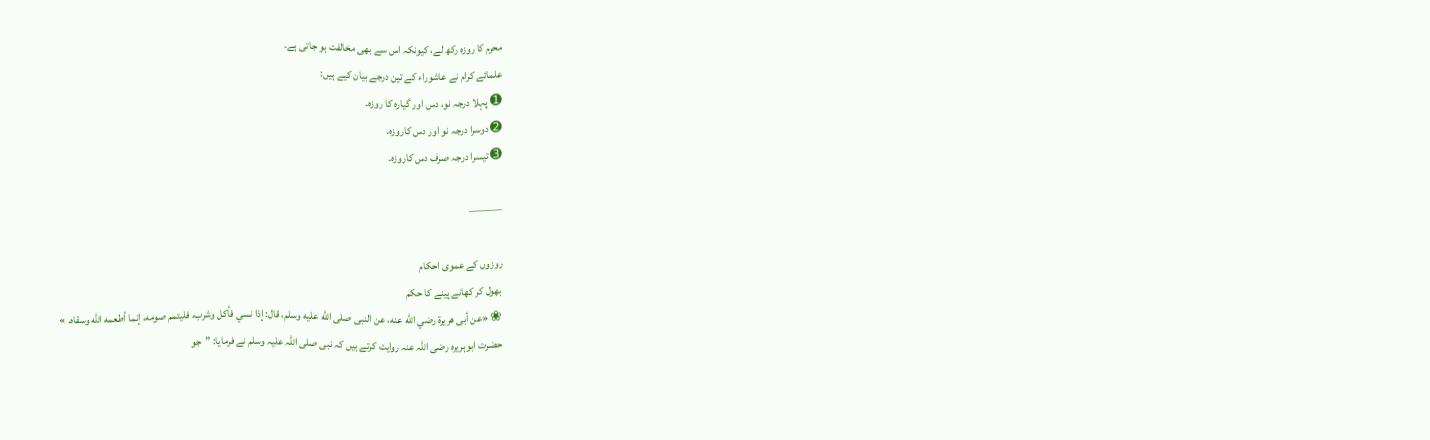محرم کا روزہ رکھ لے، کیونکہ اس سے بھی مخالفت ہو جاتی ہے۔
علمائے کرام نے عاشوراء کے تین درجے بیان کیے ہیں:
➊ پہلا درجہ نو، دس اور گیارہ کا روزہ۔
➋ دوسرا درجہ نو اور دس کاروزہ۔
➌ تیسرا درجہ صرف دس کاروزہ۔

———

روزوں کے عموی احکام
بھول کر کھانے پینے کا حکم
❀ «عن أبى هريرة رضي الله عنه، عن النبى صلى الله عليه وسلم، قال: إذا نسي فأكل وشرب، فليتمم صومه، إنما أطعمه الله وسقاه. »
حضرت ابوہریرہ رضی اللہ عنہ روایت کرتے ہیں کہ نبی صلی اللہ علیہ وسلم نے فرمایا: ”جو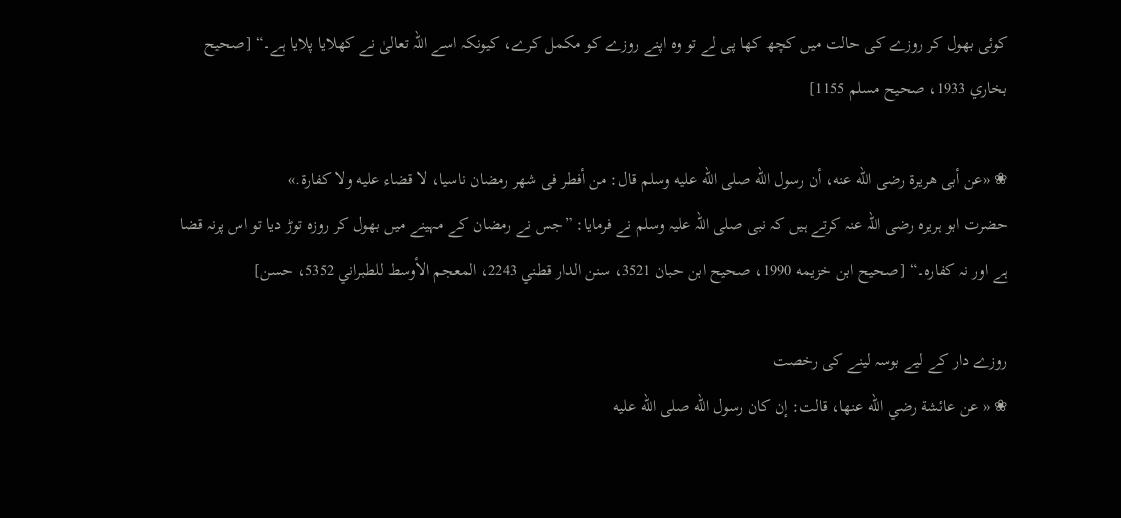کوئی بھول کر روزے کی حالت میں کچھ کھا پی لے تو وہ اپنے روزے کو مکمل کرے، کیونکہ اسے اللہ تعالیٰ نے کھلایا پلایا ہے۔“ [صحيح بخاري 1933، صحيح مسلم 1155]

❀ «عن أبى هريرة رضى الله عنه، أن رسول الله صلى الله عليه وسلم قال: من أفطر فى شهر رمضان ناسيا، لا قضاء عليه ولا كفارة.»
حضرت ابو ہریرہ رضی اللہ عنہ کرتے ہیں کہ نبی صلی اللہ علیہ وسلم نے فرمایا: ”جس نے رمضان کے مہینے میں بھول کر روزہ توڑ دیا تو اس پرنہ قضا ہے اور نہ کفارہ۔“ [صحيح ابن خزيمه 1990، صحيح ابن حبان 3521، سنن الدار قطني 2243، المعجم الأوسط للطبراني 5352، حسن]

روزے دار کے لیے بوسہ لینے کی رخصت
❀ « عن عائشة رضي الله عنها، قالت: إن كان رسول الله صلى الله عليه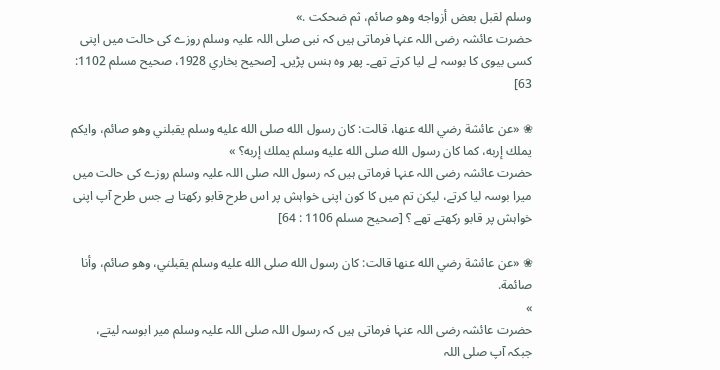وسلم لقبل بعض أزواجه وهو صائم، ثم ضحكت .»
حضرت عائشہ رضی اللہ عنہا فرماتی ہیں کہ نبی صلی اللہ علیہ وسلم روزے کی حالت میں اپنی کسی بیوی کا بوسہ لے لیا کرتے تھے۔ پھر وہ ہنس پڑیں۔ [صحيح بخاري 1928، صحيح مسلم 1102: 63]

❀ «عن عائشة رضي الله عنها، قالت: كان رسول الله صلى الله عليه وسلم يقبلني وهو صائم، وايكم يملك إربه، كما كان رسول الله صلى الله عليه وسلم يملك إربه؟ »
حضرت عائشہ رضی اللہ عنہا فرماتی ہیں کہ رسول اللہ صلی اللہ علیہ وسلم روزے کی حالت میں میرا بوسہ لیا کرتے، لیکن تم میں کا کون اپنی خواہش پر اس طرح قابو رکھتا ہے جس طرح آپ اپنی خواہش پر قابو رکھتے تھے ؟ [صحيح مسلم 1106 : 64]

❀ «عن عائشة رضي الله عنها قالت: كان رسول الله صلى الله عليه وسلم يقبلني، وهو صائم، وأنا صائمة.
»
حضرت عائشہ رضی اللہ عنہا فرماتی ہیں کہ رسول اللہ صلی اللہ علیہ وسلم میر ابوسہ لیتے، جبکہ آپ صلی اللہ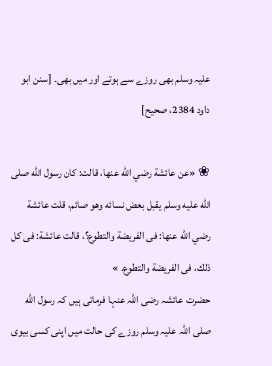علیہ وسلم بھی روزے سے ہوتے اور میں بھی۔ [سنن ابو داود 2384، صحيح]

❀ «عن عائشة رضي الله عنها، قالت: كان رسول الله صلى الله عليه وسلم يقبل بعض نسائه وهو صائم، قلت عائشة رضي الله عنها: فى الفريضة والتطوع؟، قالت عائشة: فى كل ذلك، فى الفريضة والتطوع. »
حضرت عائشہ رضی اللہ عنہا فرماتی ہیں کہ رسول الله صلی اللہ علیہ وسلم روزے کی حالت میں اپنی کسی بیوی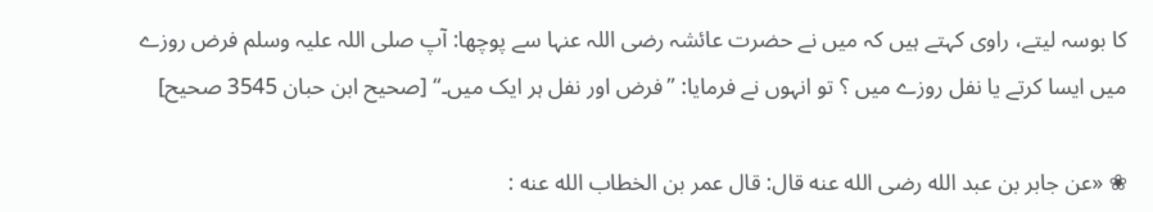کا بوسہ لیتے، راوی کہتے ہیں کہ میں نے حضرت عائشہ رضی اللہ عنہا سے پوچھا: آپ صلی اللہ علیہ وسلم فرض روزے میں ایسا کرتے یا نفل روزے میں ؟ تو انہوں نے فرمایا: ”فرض اور نفل ہر ایک میں۔“ [صحيح ابن حبان 3545 صحيح]

❀ «عن جابر بن عبد الله رضى الله عنه قال: قال عمر بن الخطاب الله عنه :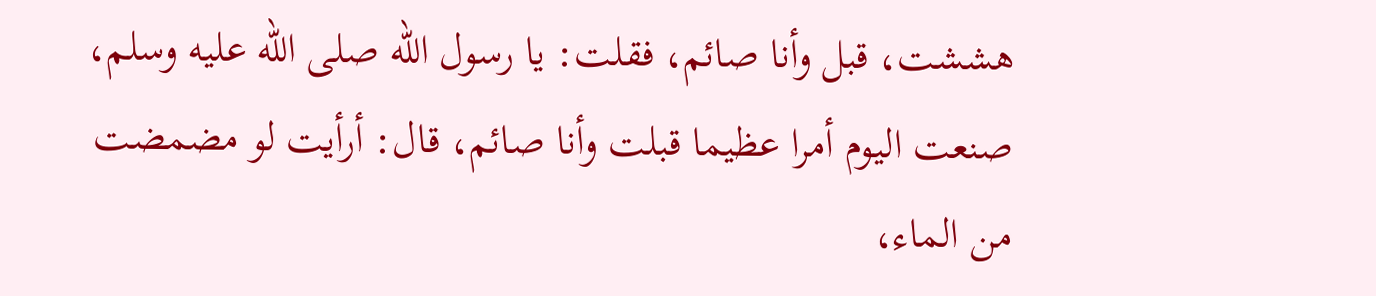هششت، قبل وأنا صائم، فقلت: يا رسول الله صلى الله عليه وسلم، صنعت اليوم أمرا عظيما قبلت وأنا صائم، قال: أرأيت لو مضمضت من الماء،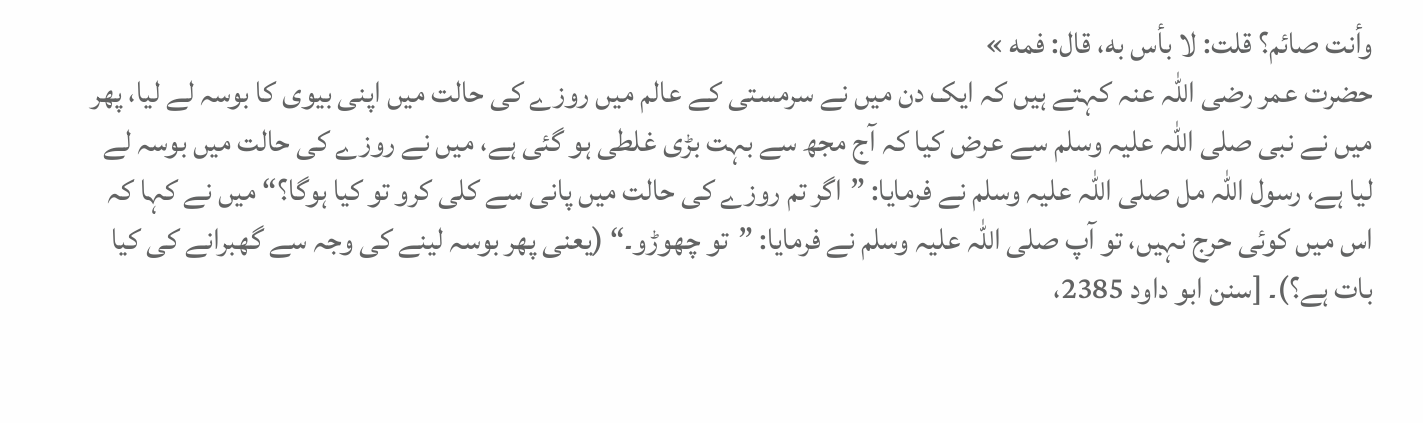وأنت صائم؟ قلت: لا بأس به، قال: فمه »
حضرت عمر رضی اللہ عنہ کہتے ہیں کہ ایک دن میں نے سرمستی کے عالم میں روزے کی حالت میں اپنی بیوی کا بوسہ لے لیا، پھر میں نے نبی صلی اللہ علیہ وسلم سے عرض کیا کہ آج مجھ سے بہت بڑی غلطی ہو گئی ہے، میں نے روزے کی حالت میں بوسہ لے لیا ہے، رسول اللہ مل صلی اللہ علیہ وسلم نے فرمایا: ”اگر تم روزے کی حالت میں پانی سے کلی کرو تو کیا ہوگا؟“ میں نے کہا کہ اس میں کوئی حرج نہیں، تو آپ صلی اللہ علیہ وسلم نے فرمایا: ”تو چھوڑو۔“ (یعنی پھر بوسہ لینے کی وجہ سے گھبرانے کی کیا بات ہے؟)۔ [سنن ابو داود 2385،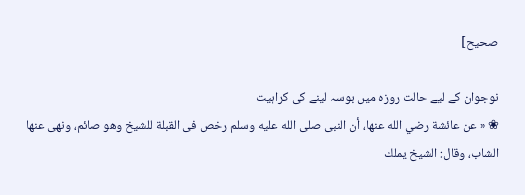صحيح]

نوجوان کے لیے حالت روزہ میں بوسہ لینے کی کراہیت
❀ « عن عائشة رضي الله عنها، أن النبى صلى الله عليه وسلم رخص فى القبلة للشيخ وهو صائم، ونهى عنها الشاب، وقال: الشيخ يملك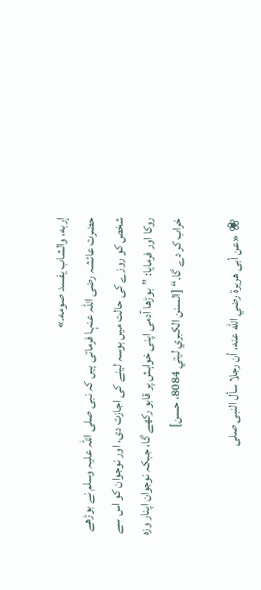إربه، والشاب يفسد صومه.»
حضرت عائشہ رضی اللہ عنہا فرماتی ہیں کہ نبی صلی اللہ علیہ وسلم نے بوڑھے شخص کو روزے کی حالت میں بوسہ لینے کی اجازت دی، اور نوجوان کو اس سے روکا اور فرمایا: ”بوڑھا آدمی اپنی خواہش پر قابو رکھے گا، جبکہ نوجوان اپنار وزہ خراب کر دے گا۔“ [السنن الكبري ليتي 8084، حسن]

❀ «عن أبى هريرة رضي الله عنه، أن رجلا سأل النبى صلى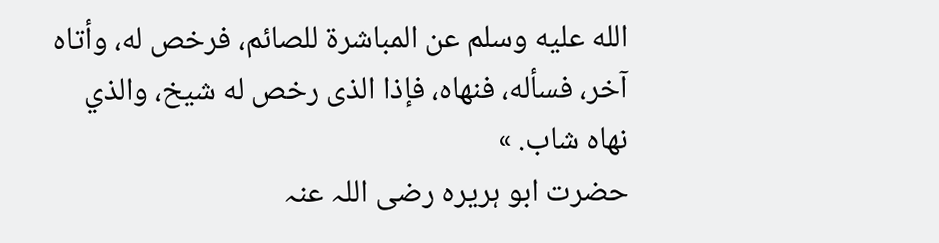الله عليه وسلم عن المباشرة للصائم، فرخص له، وأتاه آخر، فسأله، فنهاه، فإذا الذى رخص له شيخ، والذي نهاه شاب. »
حضرت ابو ہریرہ رضی اللہ عنہ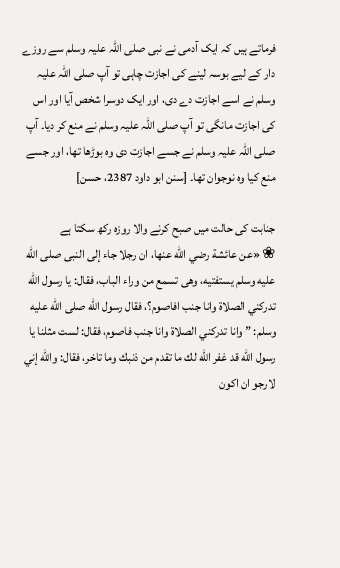فرماتے ہیں کہ ایک آدمی نے نبی صلی اللہ علیہ وسلم سے روزے دار کے لیے بوسہ لینے کی اجازت چاہی تو آپ صلی اللہ علیہ وسلم نے اسے اجازت دے دی، اور ایک دوسرا شخص آیا اور اس کی اجازت مانگی تو آپ صلی اللہ علیہ وسلم نے منع کر دیا۔ آپ صلی اللہ علیہ وسلم نے جسے اجازت دی وہ بوڑھا تھا، اور جسے منع کیا وہ نوجوان تھا۔ [سنن ابو داود 2387، حسن]

جنابت کی حالت میں صبح کرنے والا روزہ رکھ سکتا ہے
❀ «عن عائشة رضي الله عنها، ان رجلا جاء إلى النبى صلى الله عليه وسلم يستفتيه، وهى تسمع من وراء الباب، فقال: يا رسول الله تدركني الصلاة وانا جنب افاصوم؟، فقال رسول الله صلى الله عليه وسلم: ” وانا تدركني الصلاة وانا جنب فاصوم، فقال: لست مثلنا يا رسول الله قد غفر الله لك ما تقدم من ذنبك وما تاخر، فقال: والله إني لارجو ان اكون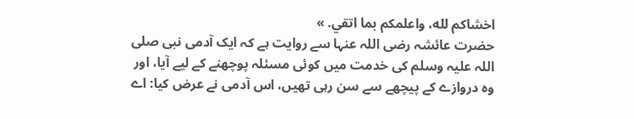اخشاكم لله، واعلمكم بما اتقي. »
حضرت عائشہ رضی اللہ عنہا سے روایت ہے کہ ایک آدمی نبی صلی اللہ علیہ وسلم کی خدمت میں کوئی مسئلہ پوچھنے کے لیے آیا، اور وہ دروازے کے پیچھے سے سن رہی تھیں، اس آدمی نے عرض کیا: اے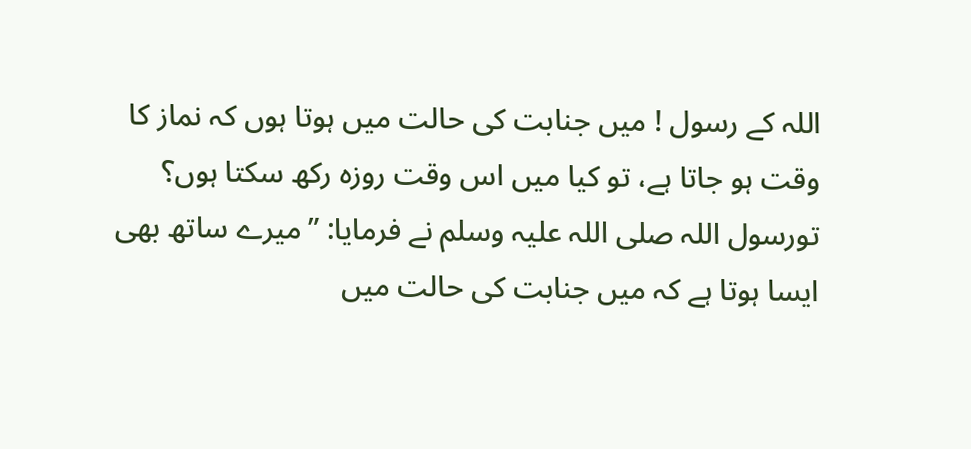اللہ کے رسول ! میں جنابت کی حالت میں ہوتا ہوں کہ نماز کا وقت ہو جاتا ہے، تو کیا میں اس وقت روزہ رکھ سکتا ہوں؟ تورسول اللہ صلی اللہ علیہ وسلم نے فرمایا: ”میرے ساتھ بھی ایسا ہوتا ہے کہ میں جنابت کی حالت میں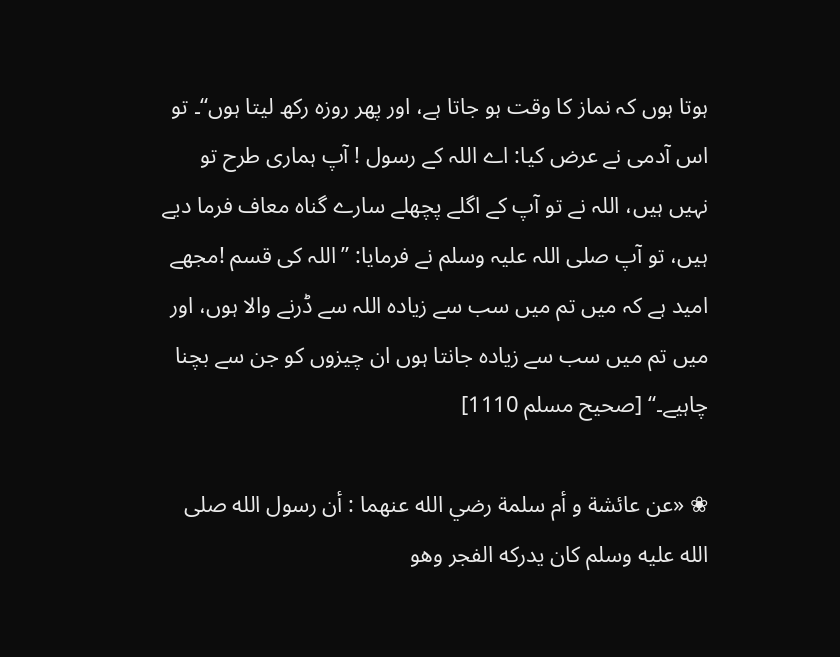ہوتا ہوں کہ نماز کا وقت ہو جاتا ہے، اور پھر روزہ رکھ لیتا ہوں“۔ تو اس آدمی نے عرض کیا: اے اللہ کے رسول ! آپ ہماری طرح تو نہیں ہیں، اللہ نے تو آپ کے اگلے پچھلے سارے گناہ معاف فرما دیے ہیں، تو آپ صلی اللہ علیہ وسلم نے فرمایا: ”اللہ کی قسم !مجھے امید ہے کہ میں تم میں سب سے زیادہ اللہ سے ڈرنے والا ہوں، اور میں تم میں سب سے زیادہ جانتا ہوں ان چیزوں کو جن سے بچنا چاہیے۔“ [صحيح مسلم 1110]

❀ «عن عائشة و أم سلمة رضي الله عنهما : أن رسول الله صلى الله عليه وسلم كان يدركه الفجر وهو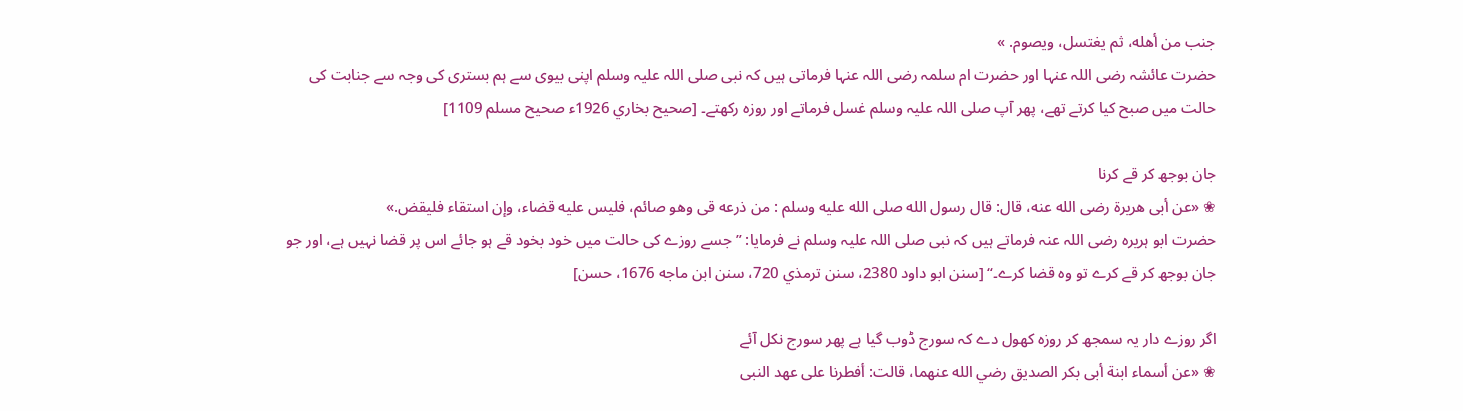جنب من أهله، ثم يغتسل، ويصوم. »
حضرت عائشہ رضی اللہ عنہا اور حضرت ام سلمہ رضی اللہ عنہا فرماتی ہیں کہ نبی صلی اللہ علیہ وسلم اپنی بیوی سے ہم بستری کی وجہ سے جنابت کی حالت میں صبح کیا کرتے تھے، پھر آپ صلی اللہ علیہ وسلم غسل فرماتے اور روزہ رکھتے۔ [صحيح بخاري 1926ء صحيح مسلم 1109]

جان بوجھ کر قے کرنا
❀ «عن أبى هريرة رضى الله عنه، قال: قال رسول الله صلى الله عليه وسلم : من ذرعه قى وهو صائم، فليس عليه قضاء، وإن استقاء فليقض.»
حضرت ابو ہریرہ رضی اللہ عنہ فرماتے ہیں کہ نبی صلی اللہ علیہ وسلم نے فرمایا: ”جسے روزے کی حالت میں خود بخود قے ہو جائے اس پر قضا نہیں ہے، اور جو جان بوجھ کر قے کرے تو وہ قضا کرے۔“ [سنن ابو داود 2380، سنن ترمذي 720، سنن ابن ماجه 1676، حسن]

اگر روزے دار یہ سمجھ کر روزہ کھول دے کہ سورج ڈوب گیا ہے پھر سورج نکل آئے
❀ «عن أسماء ابنة أبى بكر الصديق رضي الله عنهما، قالت: أفطرنا على عهد النبى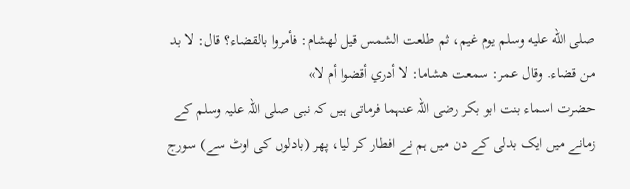صلى الله عليه وسلم يوم غيم، ثم طلعت الشمس قيل لهشام: فأمروا بالقضاء؟ قال: لا بد من قضاء. وقال عمر: سمعت هشاما: لا أدري أقضوا أم لا»
حضرت اسماء بنت ابو بکر رضی اللہ عنہما فرماتی ہیں کہ نبی صلی اللہ علیہ وسلم کے زمانے میں ایک بدلی کے دن میں ہم نے افطار کر لیا، پھر (بادلوں کی اوٹ سے) سورج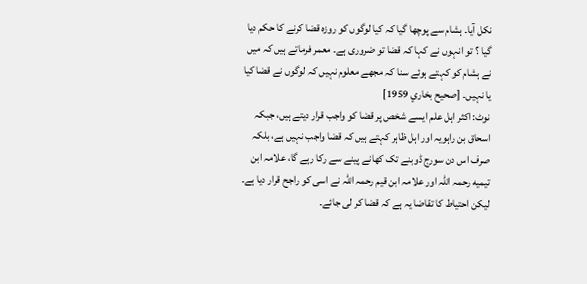نکل آیا۔ ہشام سے پوچھا گیا کہ کیا لوگوں کو روزہ قضا کرنے کا حکم دیا گیا ؟ تو انہوں نے کہا کہ قضا تو ضروری ہے۔ معمر فرماتے ہیں کہ میں نے ہشام کو کہتے ہوئے سنا کہ مجھے معلوم نہیں کہ لوگوں نے قضا کیا یا نہیں۔ [صحيح بخاري 1959]
نوٹ: اکثر اہل علم ایسے شخص پر قضا کو واجب قرار دیتے ہیں، جبکہ اسحاق بن راہویہ اور اہل ظاہر کہتے ہیں کہ قضا واجب نہیں ہے، بلکہ صرف اس دن سورج ڈوبنے تک کھانے پینے سے رکا رہے گا، علامہ ابن تیمیه رحمہ اللہ اور علامہ ابن قیم رحمہ اللہ نے اسی کو راجح قرار دیا ہے۔ لیکن احتیاط کا تقاضا یہ ہے کہ قضا کر لی جائے۔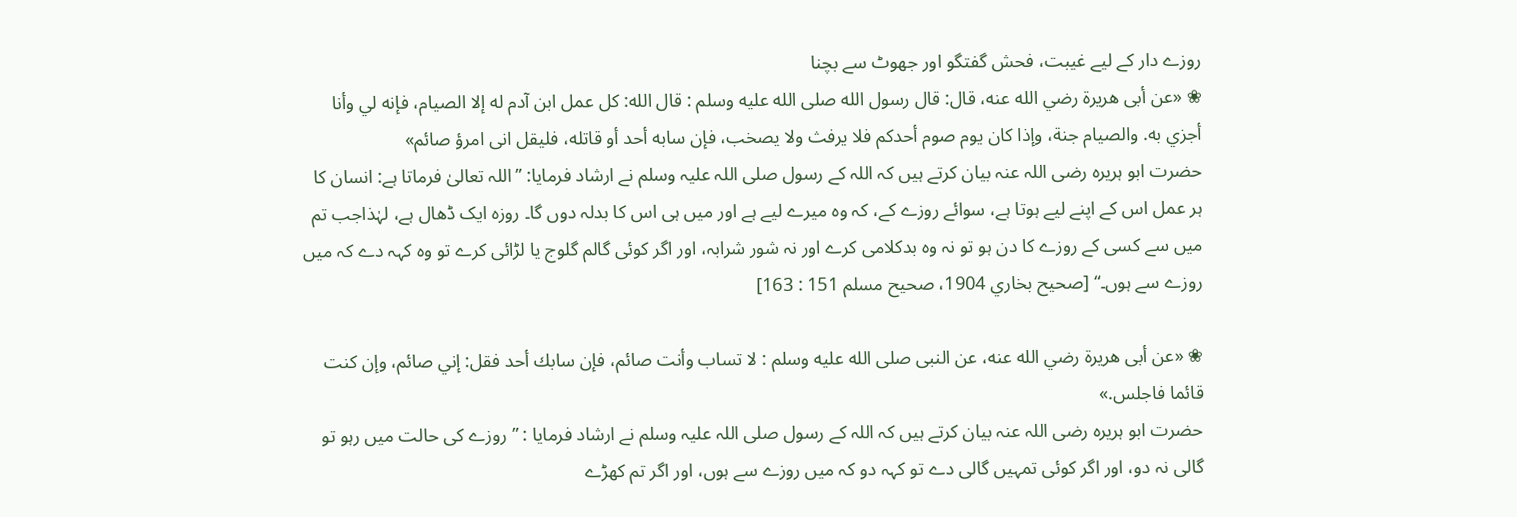روزے دار کے لیے غیبت، فحش گفتگو اور جھوٹ سے بچنا
❀ «عن أبى هريرة رضي الله عنه، قال: قال رسول الله صلى الله عليه وسلم : قال الله: كل عمل ابن آدم له إلا الصيام، فإنه لي وأنا أجزي به. والصيام جنة، وإذا كان يوم صوم أحدكم فلا يرفث ولا يصخب، فإن سابه أحد أو قاتله، فليقل انى امرؤ صائم»
حضرت ابو ہریرہ رضی اللہ عنہ بیان کرتے ہیں کہ اللہ کے رسول صلی اللہ علیہ وسلم نے ارشاد فرمایا: ”اللہ تعالیٰ فرماتا ہے: انسان کا ہر عمل اس کے اپنے لیے ہوتا ہے، سوائے روزے کے، کہ وہ میرے لیے ہے اور میں ہی اس کا بدلہ دوں گا۔ روزہ ایک ڈھال ہے، لہٰذاجب تم میں سے کسی کے روزے کا دن ہو تو نہ وہ بدکلامی کرے اور نہ شور شرابہ، اور اگر کوئی گالم گلوج یا لڑائی کرے تو وہ کہہ دے کہ میں روزے سے ہوں۔“ [صحيح بخاري 1904، صحيح مسلم 151 : 163]

❀ «عن أبى هريرة رضي الله عنه، عن النبى صلى الله عليه وسلم : لا تساب وأنت صائم، فإن سابك أحد فقل: إني صائم، وإن كنت قائما فاجلس.»
حضرت ابو ہریرہ رضی اللہ عنہ بیان کرتے ہیں کہ اللہ کے رسول صلی اللہ علیہ وسلم نے ارشاد فرمایا : ”روزے کی حالت میں رہو تو گالی نہ دو، اور اگر کوئی تمہیں گالی دے تو کہہ دو کہ میں روزے سے ہوں، اور اگر تم کھڑے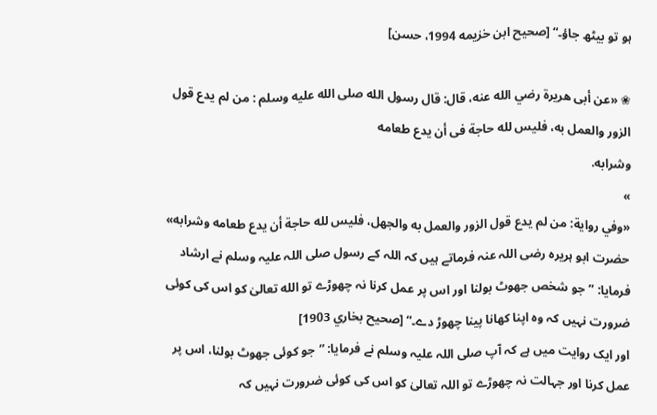ہو تو بیٹھ جاؤ۔“ [صحيح ابن خزيمه 1994، حسن]

❀ «عن أبى هريرة رضي الله عنه، قال: قال رسول الله صلى الله عليه وسلم : من لم يدع قول الزور والعمل به، فليس لله حاجة فى أن يدع طعامه
وشرابه.
»
«وفي رواية: من لم يدع قول الزور والعمل به والجهل، فليس لله حاجة أن يدع طعامه وشرابه»
حضرت ابو ہریرہ رضی اللہ عنہ فرماتے ہیں کہ اللہ کے رسول صلی اللہ علیہ وسلم نے ارشاد فرمایا: ”جو شخص جھوٹ بولنا اور اس پر عمل کرنا نہ چھوڑے تو الله تعالیٰ کو اس کی کوئی ضرورت نہیں کہ وہ اپنا کھانا پینا چھوڑ دے۔“ [صحيح بخاري 1903]
اور ایک روایت میں ہے کہ آپ صلی اللہ علیہ وسلم نے فرمایا: ”جو کوئی جھوٹ بولنا، اس پر عمل کرنا اور جہالت نہ چھوڑے تو اللہ تعالیٰ کو اس کی کوئی ضرورت نہیں کہ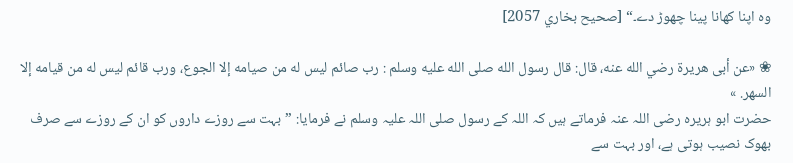وہ اپنا کھانا پینا چھوڑ دے۔“ [صحيح بخاري 2057]

❀ «عن أبى هريرة رضي الله عنه، قال: قال رسول الله صلى الله عليه وسلم : رب صائم ليس له من صيامه إلا الجوع، ورب قائم ليس له من قيامه إلا السهر. »
حضرت ابو ہریرہ رضی اللہ عنہ فرماتے ہیں کہ اللہ کے رسول صلی اللہ علیہ وسلم نے فرمایا: ”بہت سے روزے داروں کو ان کے روزے سے صرف بھوک نصیب ہوتی ہے، اور بہت سے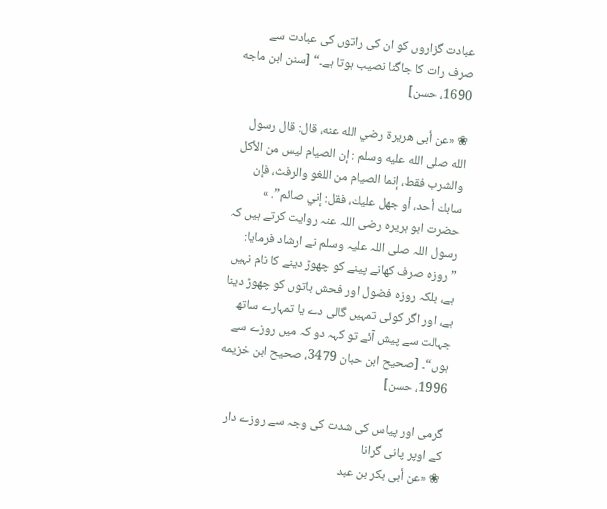عبادت گزاروں کو ان کی راتوں کی عبادت سے صرف رات کا جاگنا نصیب ہوتا ہے۔“ [سنن ابن ماجه 1690، حسن]

❀ «عن أبى هريرة رضي الله عنه، قال: قال رسول الله صلى الله عليه وسلم : إن الصيام ليس من الأكل والشرب فقط، إنما الصيام من اللغو والرفث، فإن سابك أحد، أو جهل عليك، فقل: إني صائم”. »
حضرت ابو ہریرہ رضی اللہ عنہ روایت کرتے ہیں کہ رسول اللہ صلی اللہ علیہ وسلم نے ارشاد فرمایا: ”روزه صرف کھانے پینے کو چھوڑ دینے کا نام نہیں ہے، بلکہ روزہ فضول اور فحش باتوں کو چھوڑ دینا ہے، اور اگر کوئی تمہیں گالی دے یا تمہارے ساتھ جہالت سے پیش آئے تو کہہ دو کہ میں روزے سے ہوں“۔ [صحيح ابن حبان 3479، صحيح ابن خزيمه 1996، حسن]

گرمی اور پیاس کی شدت کی وجہ سے روزے دار کے اوپر پانی گرانا
❀ «عن أبى بكر بن عبد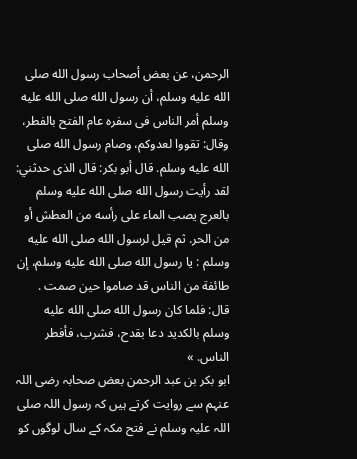الرحمن، عن بعض أصحاب رسول الله صلى الله عليه وسلم، أن رسول الله صلى الله عليه وسلم أمر الناس فى سفره عام الفتح بالفطر، وقال: تقووا لعدوكم، وصام رسول الله صلى الله عليه وسلم. قال أبو بكر: قال الذى حدثني: لقد رأيت رسول الله صلى الله عليه وسلم بالعرج يصب الماء على رأسه من العطش أو من الحر. ثم قيل لرسول الله صلى الله عليه وسلم : يا رسول الله صلى الله عليه وسلم، إن طائفة من الناس قد صاموا حين صمت . قال: فلما كان رسول الله صلى الله عليه وسلم بالكديد دعا بقدح، فشرب، فأفطر الناس. »
ابو بکر بن عبد الرحمن بعض صحابہ رضی اللہ عنہم سے روایت کرتے ہیں کہ رسول اللہ صلی اللہ علیہ وسلم نے فتح مکہ کے سال لوگوں کو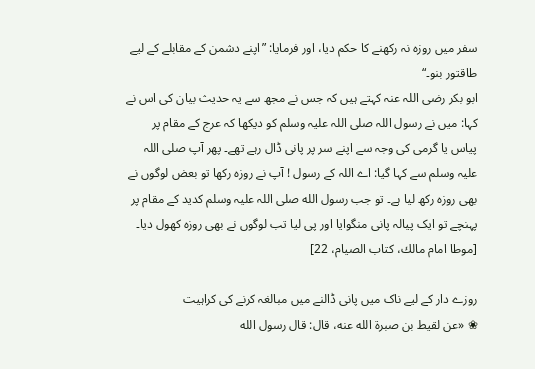سفر میں روزہ نہ رکھنے کا حکم دیا، اور فرمایا: ”اپنے دشمن کے مقابلے کے لیے طاقتور بنو۔“
ابو بکر رضی اللہ عنہ کہتے ہیں کہ جس نے مجھ سے یہ حدیث بیان کی اس نے کہا: میں نے رسول اللہ صلی اللہ علیہ وسلم کو دیکھا کہ عرج کے مقام پر پیاس یا گرمی کی وجہ سے اپنے سر پر پانی ڈال رہے تھے۔ پھر آپ صلی اللہ علیہ وسلم سے کہا گیا: اے اللہ کے رسول ! آپ نے روزہ رکھا تو بعض لوگوں نے بھی روزہ رکھ لیا ہے۔ تو جب رسول الله صلی اللہ علیہ وسلم کدید کے مقام پر پہنچے تو ایک پیالہ پانی منگوایا اور پی لیا تب لوگوں نے بھی روزہ کھول دیا۔ [موطا امام مالك، كتاب الصيام، 22]

روزے دار کے لیے ناک میں پانی ڈالنے میں مبالغہ کرنے کی کراہیت
❀ «عن لقيط بن صبرة الله عنه، قال: قال رسول الله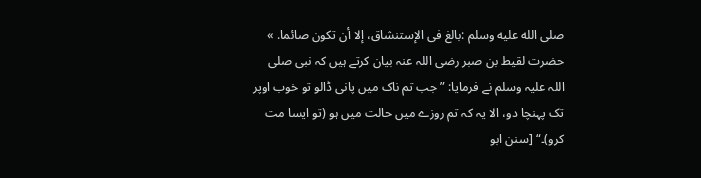صلى الله عليه وسلم :بالغ فى الإستنشاق، إلا أن تكون صائما. »
حضرت لقیط بن صبر رضی اللہ عنہ بیان کرتے ہیں کہ نبی صلی اللہ علیہ وسلم نے فرمایا: ”جب تم ناک میں پانی ڈالو تو خوب اوپر تک پہنچا دو، الا یہ کہ تم روزے میں حالت میں ہو (تو ایسا مت کرو)۔“ [سنن ابو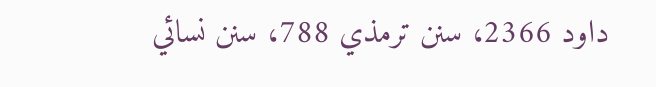داود 2366، سنن ترمذي 788، سنن نسائي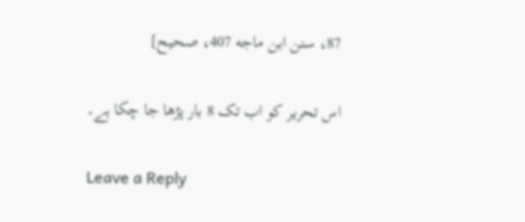87، سنن ابن ماجه 407، صحيح]

اس تحریر کو اب تک 8 بار پڑھا جا چکا ہے۔

Leave a Reply